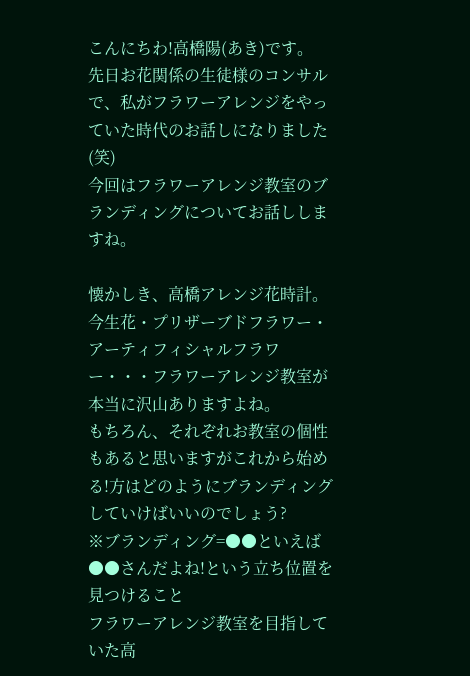こんにちわ!高橋陽(あき)です。
先日お花関係の生徒様のコンサルで、私がフラワーアレンジをやっていた時代のお話しになりました(笑)
今回はフラワーアレンジ教室のブランディングについてお話ししますね。

懐かしき、高橋アレンジ花時計。
今生花・プリザーブドフラワー・アーティフィシャルフラワー・・・フラワーアレンジ教室が本当に沢山ありますよね。
もちろん、それぞれお教室の個性もあると思いますがこれから始める!方はどのようにブランディングしていけばいいのでしょう?
※ブランディング=●●といえば●●さんだよね!という立ち位置を見つけること
フラワーアレンジ教室を目指していた高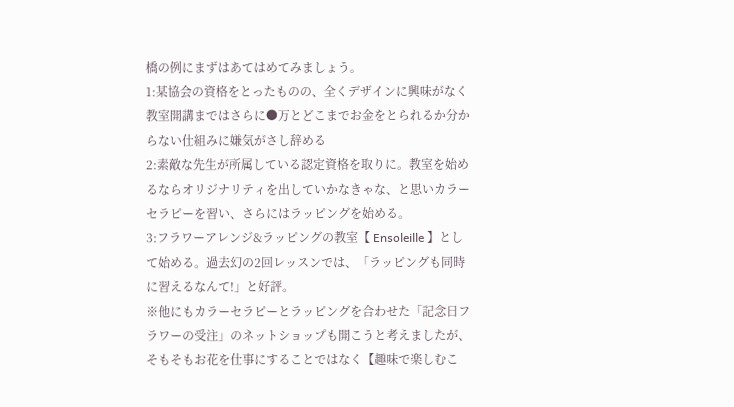橋の例にまずはあてはめてみましょう。
1:某協会の資格をとったものの、全くデザインに興味がなく教室開講まではさらに●万とどこまでお金をとられるか分からない仕組みに嫌気がさし辞める
2:素敵な先生が所属している認定資格を取りに。教室を始めるならオリジナリティを出していかなきゃな、と思いカラーセラピーを習い、さらにはラッピングを始める。
3:フラワーアレンジ&ラッピングの教室【 Ensoleille 】として始める。過去幻の2回レッスンでは、「ラッピングも同時に習えるなんて!」と好評。
※他にもカラーセラピーとラッピングを合わせた「記念日フラワーの受注」のネットショップも開こうと考えましたが、そもそもお花を仕事にすることではなく【趣味で楽しむこ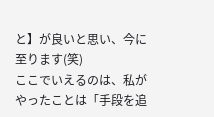と】が良いと思い、今に至ります(笑)
ここでいえるのは、私がやったことは「手段を追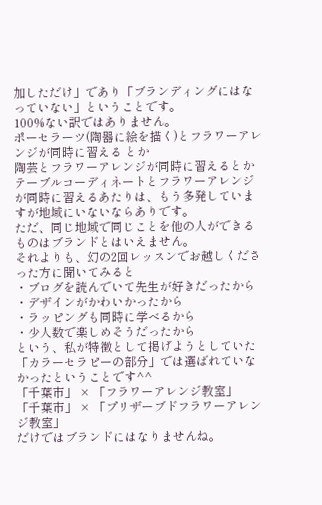加しただけ」であり「ブランディングにはなっていない」ということです。
100%ない訳ではありません。
ポーセラーツ(陶器に絵を描く)とフラワーアレンジが同時に習える とか
陶芸とフラワーアレンジが同時に習えるとか
テーブルコーディネートとフラワーアレンジが同時に習えるあたりは、もう多発していますが地域にいないならありです。
ただ、同じ地域で同じことを他の人ができるものはブランドとはいえません。
それよりも、幻の2回レッスンでお越しくださった方に聞いてみると
・ブログを読んでいて先生が好きだったから
・デザインがかわいかったから
・ラッピングも同時に学べるから
・少人数で楽しめそうだったから
という、私が特徴として掲げようとしていた「カラーセラピーの部分」では選ばれていなかったということです^^
「千葉市」 × 「フラワーアレンジ教室」
「千葉市」 × 「プリザーブドフラワーアレンジ教室」
だけではブランドにはなりませんね。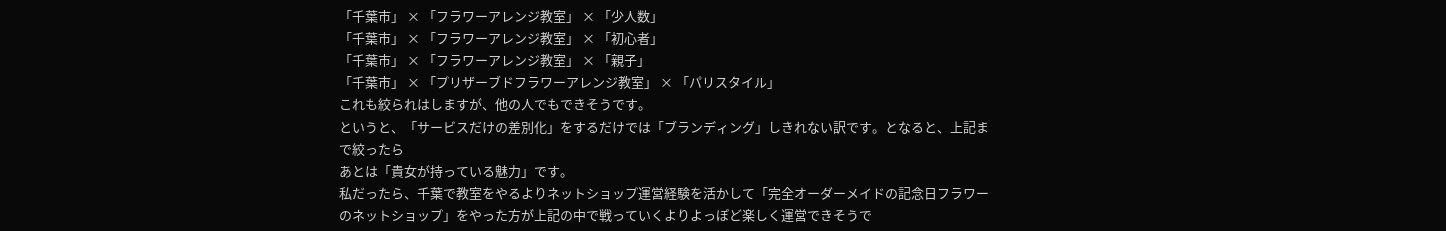「千葉市」 × 「フラワーアレンジ教室」 × 「少人数」
「千葉市」 × 「フラワーアレンジ教室」 × 「初心者」
「千葉市」 × 「フラワーアレンジ教室」 × 「親子」
「千葉市」 × 「プリザーブドフラワーアレンジ教室」 × 「パリスタイル」
これも絞られはしますが、他の人でもできそうです。
というと、「サービスだけの差別化」をするだけでは「ブランディング」しきれない訳です。となると、上記まで絞ったら
あとは「貴女が持っている魅力」です。
私だったら、千葉で教室をやるよりネットショップ運営経験を活かして「完全オーダーメイドの記念日フラワーのネットショップ」をやった方が上記の中で戦っていくよりよっぽど楽しく運営できそうで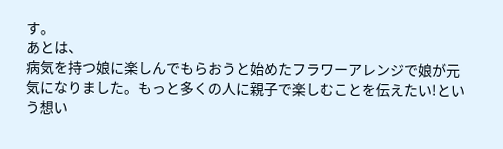す。
あとは、
病気を持つ娘に楽しんでもらおうと始めたフラワーアレンジで娘が元気になりました。もっと多くの人に親子で楽しむことを伝えたい!という想い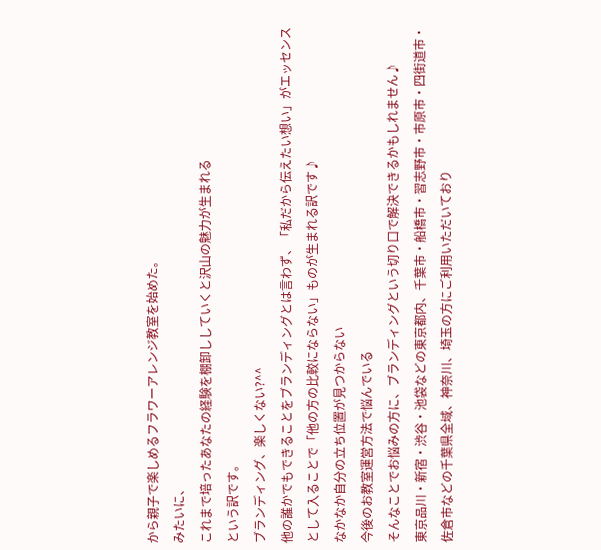から親子で楽しめるフラワーアレンジ教室を始めた。
みたいに、
これまで培ったあなたの経験を棚卸ししていくと沢山の魅力が生まれる
という訳です。
ブランディング、楽しくない?^^
他の誰かでもできることをブランディングとは言わず、「私だから伝えたい想い」がエッセンスとして入ることで「他の方の比較にならない」ものが生まれる訳です♪
なかなか自分の立ち位置が見つからない
今後のお教室運営方法で悩んでいる
そんなことでお悩みの方に、ブランディングという切り口で解決できるかもしれません♪
東京品川・新宿・渋谷・池袋などの東京都内、千葉市・船橋市・習志野市・市原市・四街道市・佐倉市などの千葉県全域、神奈川、埼玉の方にご利用いただいており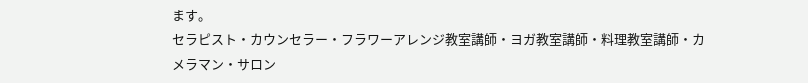ます。
セラピスト・カウンセラー・フラワーアレンジ教室講師・ヨガ教室講師・料理教室講師・カメラマン・サロン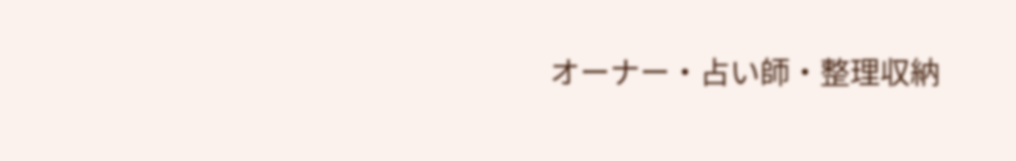オーナー・占い師・整理収納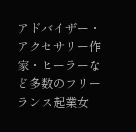アドバイザー・アクセサリー作家・ヒーラーなど多数のフリーランス起業女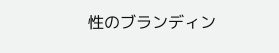性のブランディン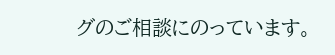グのご相談にのっています。